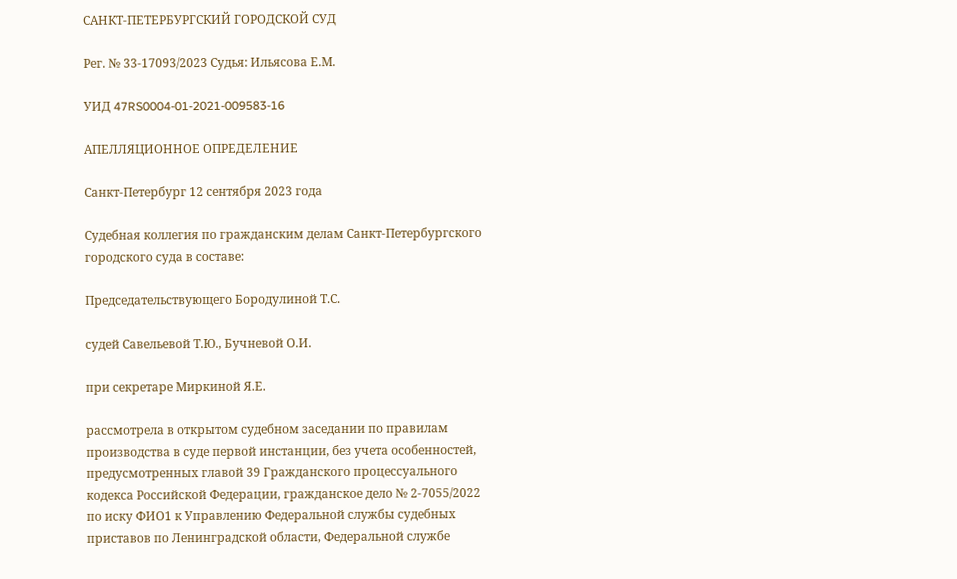САНКТ-ПЕТЕРБУРГСКИЙ ГОРОДСКОЙ СУД

Рег. № 33-17093/2023 Судья: Ильясова Е.М.

УИД 47RS0004-01-2021-009583-16

АПЕЛЛЯЦИОННОЕ ОПРЕДЕЛЕНИЕ

Санкт-Петербург 12 сентября 2023 года

Судебная коллегия по гражданским делам Санкт-Петербургского городского суда в составе:

Председательствующего Бородулиной Т.С.

судей Савельевой Т.Ю., Бучневой О.И.

при секретаре Миркиной Я.Е.

рассмотрела в открытом судебном заседании по правилам производства в суде первой инстанции, без учета особенностей, предусмотренных главой 39 Гражданского процессуального кодекса Российской Федерации, гражданское дело № 2-7055/2022 по иску ФИО1 к Управлению Федеральной службы судебных приставов по Ленинградской области, Федеральной службе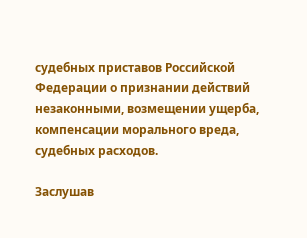судебных приставов Российской Федерации о признании действий незаконными, возмещении ущерба, компенсации морального вреда, судебных расходов.

Заслушав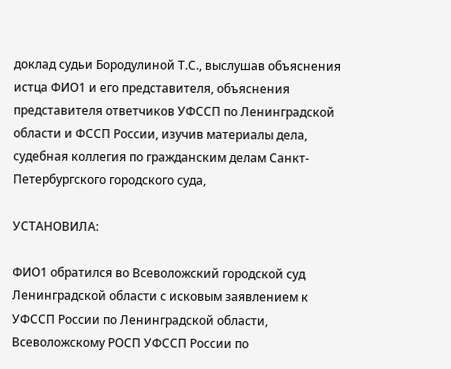доклад судьи Бородулиной Т.С., выслушав объяснения истца ФИО1 и его представителя, объяснения представителя ответчиков УФССП по Ленинградской области и ФССП России, изучив материалы дела, судебная коллегия по гражданским делам Санкт-Петербургского городского суда,

УСТАНОВИЛА:

ФИО1 обратился во Всеволожский городской суд Ленинградской области с исковым заявлением к УФССП России по Ленинградской области, Всеволожскому РОСП УФССП России по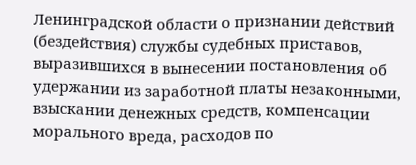Ленинградской области о признании действий (бездействия) службы судебных приставов, выразившихся в вынесении постановления об удержании из заработной платы незаконными, взыскании денежных средств, компенсации морального вреда, расходов по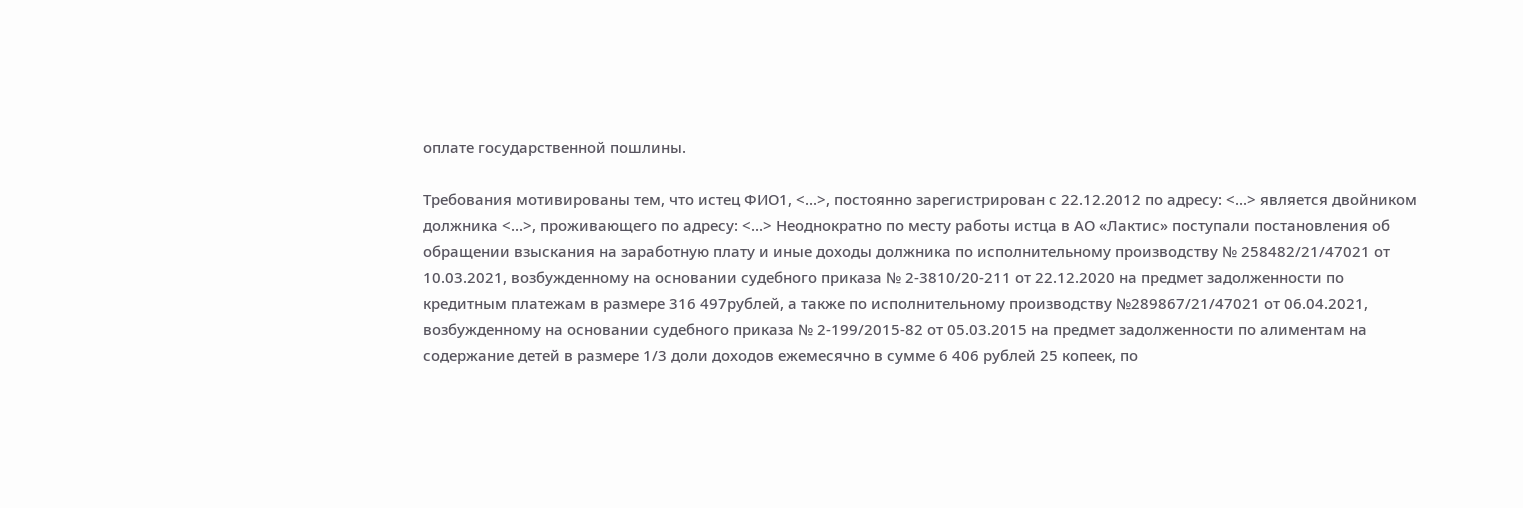оплате государственной пошлины.

Требования мотивированы тем, что истец ФИО1, <...>, постоянно зарегистрирован с 22.12.2012 по адресу: <...> является двойником должника <...>, проживающего по адресу: <...> Неоднократно по месту работы истца в АО «Лактис» поступали постановления об обращении взыскания на заработную плату и иные доходы должника по исполнительному производству № 258482/21/47021 от 10.03.2021, возбужденному на основании судебного приказа № 2-3810/20-211 от 22.12.2020 на предмет задолженности по кредитным платежам в размере 316 497рублей, а также по исполнительному производству №289867/21/47021 от 06.04.2021, возбужденному на основании судебного приказа № 2-199/2015-82 от 05.03.2015 на предмет задолженности по алиментам на содержание детей в размере 1/3 доли доходов ежемесячно в сумме 6 406 рублей 25 копеек, по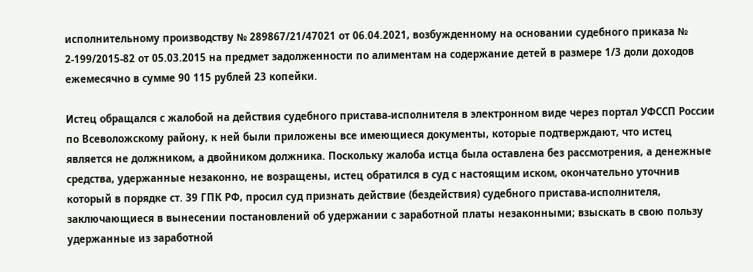исполнительному производству № 289867/21/47021 от 06.04.2021, возбужденному на основании судебного приказа № 2-199/2015-82 от 05.03.2015 на предмет задолженности по алиментам на содержание детей в размере 1/3 доли доходов ежемесячно в сумме 90 115 рублей 23 копейки.

Истец обращался с жалобой на действия судебного пристава-исполнителя в электронном виде через портал УФССП России по Всеволожскому району, к ней были приложены все имеющиеся документы, которые подтверждают, что истец является не должником, а двойником должника. Поскольку жалоба истца была оставлена без рассмотрения, а денежные средства, удержанные незаконно, не возращены, истец обратился в суд с настоящим иском, окончательно уточнив который в порядке ст. 39 ГПК РФ, просил суд признать действие (бездействия) судебного пристава-исполнителя, заключающиеся в вынесении постановлений об удержании с заработной платы незаконными; взыскать в свою пользу удержанные из заработной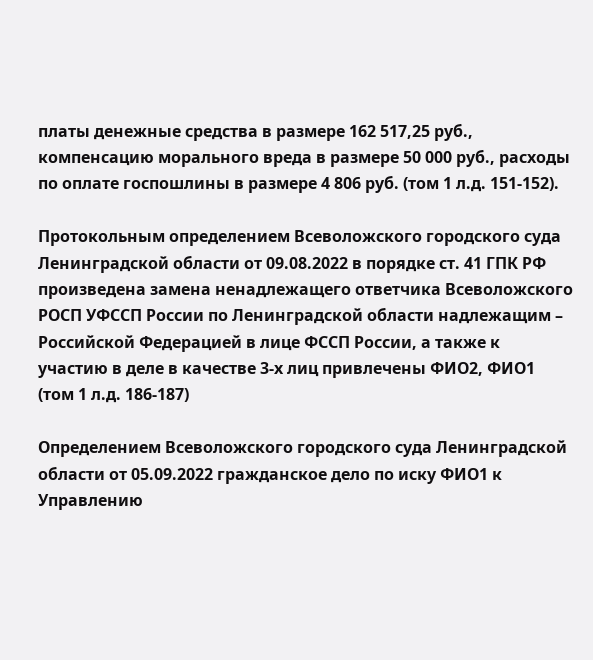платы денежные средства в размере 162 517,25 руб., компенсацию морального вреда в размере 50 000 руб., расходы по оплате госпошлины в размере 4 806 руб. (том 1 л.д. 151-152).

Протокольным определением Всеволожского городского суда Ленинградской области от 09.08.2022 в порядке ст. 41 ГПК РФ произведена замена ненадлежащего ответчика Всеволожского РОСП УФССП России по Ленинградской области надлежащим – Российской Федерацией в лице ФССП России, а также к участию в деле в качестве 3-х лиц привлечены ФИО2, ФИО1 (том 1 л.д. 186-187)

Определением Всеволожского городского суда Ленинградской области от 05.09.2022 гражданское дело по иску ФИО1 к Управлению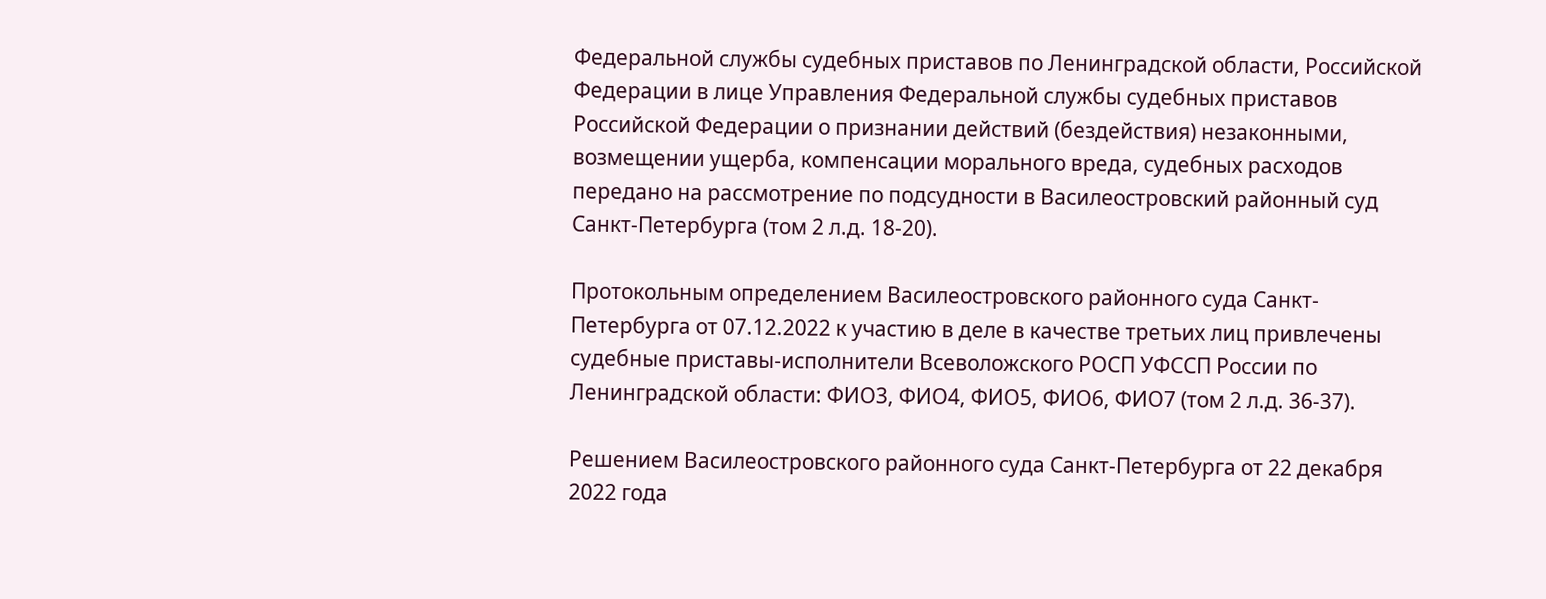Федеральной службы судебных приставов по Ленинградской области, Российской Федерации в лице Управления Федеральной службы судебных приставов Российской Федерации о признании действий (бездействия) незаконными, возмещении ущерба, компенсации морального вреда, судебных расходов передано на рассмотрение по подсудности в Василеостровский районный суд Санкт-Петербурга (том 2 л.д. 18-20).

Протокольным определением Василеостровского районного суда Санкт-Петербурга от 07.12.2022 к участию в деле в качестве третьих лиц привлечены судебные приставы-исполнители Всеволожского РОСП УФССП России по Ленинградской области: ФИО3, ФИО4, ФИО5, ФИО6, ФИО7 (том 2 л.д. 36-37).

Решением Василеостровского районного суда Санкт-Петербурга от 22 декабря 2022 года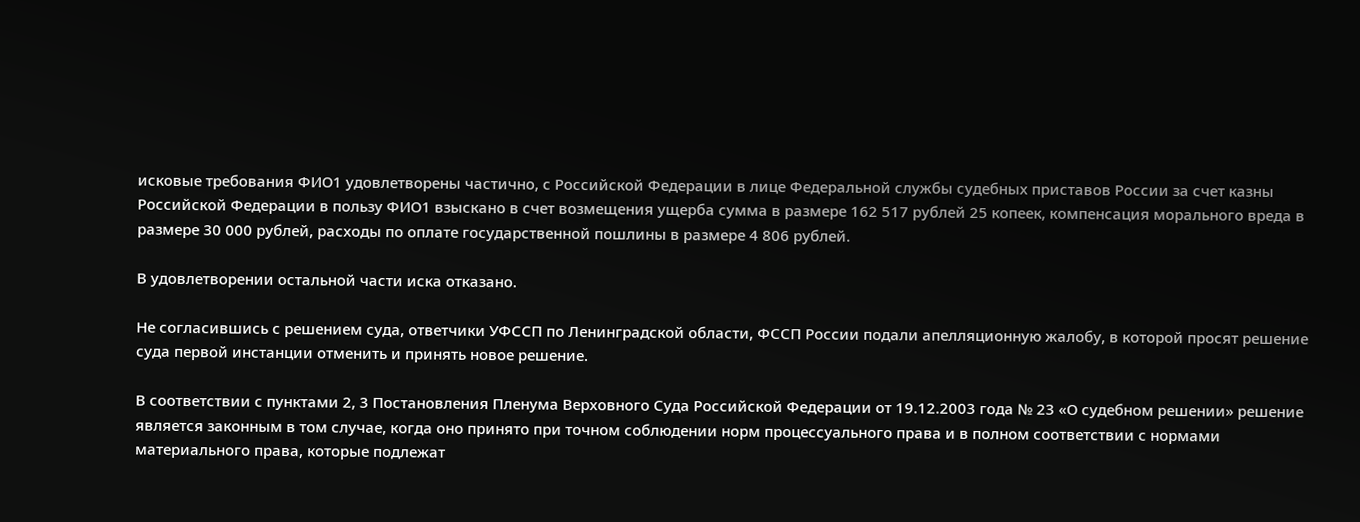исковые требования ФИО1 удовлетворены частично, с Российской Федерации в лице Федеральной службы судебных приставов России за счет казны Российской Федерации в пользу ФИО1 взыскано в счет возмещения ущерба сумма в размере 162 517 рублей 25 копеек, компенсация морального вреда в размере 30 000 рублей, расходы по оплате государственной пошлины в размере 4 806 рублей.

В удовлетворении остальной части иска отказано.

Не согласившись с решением суда, ответчики УФССП по Ленинградской области, ФССП России подали апелляционную жалобу, в которой просят решение суда первой инстанции отменить и принять новое решение.

В соответствии с пунктами 2, 3 Постановления Пленума Верховного Суда Российской Федерации от 19.12.2003 года № 23 «О судебном решении» решение является законным в том случае, когда оно принято при точном соблюдении норм процессуального права и в полном соответствии с нормами материального права, которые подлежат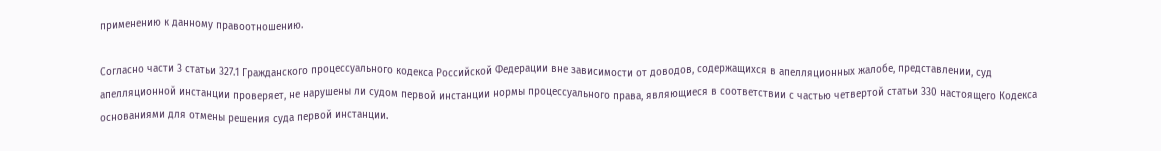применению к данному правоотношению.

Согласно части 3 статьи 327.1 Гражданского процессуального кодекса Российской Федерации вне зависимости от доводов, содержащихся в апелляционных жалобе, представлении, суд апелляционной инстанции проверяет, не нарушены ли судом первой инстанции нормы процессуального права, являющиеся в соответствии с частью четвертой статьи 330 настоящего Кодекса основаниями для отмены решения суда первой инстанции.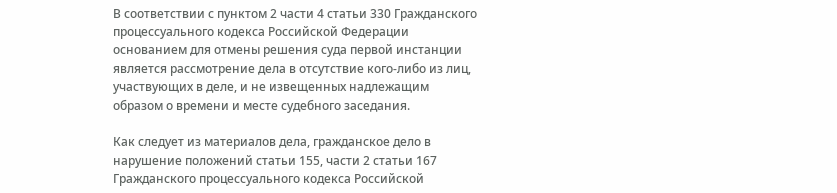В соответствии с пунктом 2 части 4 статьи 330 Гражданского процессуального кодекса Российской Федерации основанием для отмены решения суда первой инстанции является рассмотрение дела в отсутствие кого-либо из лиц, участвующих в деле, и не извещенных надлежащим образом о времени и месте судебного заседания.

Как следует из материалов дела, гражданское дело в нарушение положений статьи 155, части 2 статьи 167 Гражданского процессуального кодекса Российской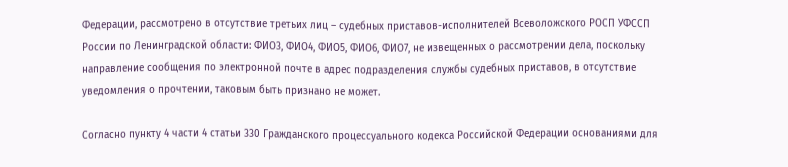Федерации, рассмотрено в отсутствие третьих лиц – судебных приставов-исполнителей Всеволожского РОСП УФССП России по Ленинградской области: ФИО3, ФИО4, ФИО5, ФИО6, ФИО7, не извещенных о рассмотрении дела, поскольку направление сообщения по электронной почте в адрес подразделения службы судебных приставов, в отсутствие уведомления о прочтении, таковым быть признано не может.

Согласно пункту 4 части 4 статьи 330 Гражданского процессуального кодекса Российской Федерации основаниями для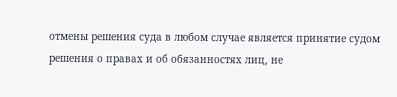отмены решения суда в любом случае является принятие судом решения о правах и об обязанностях лиц, не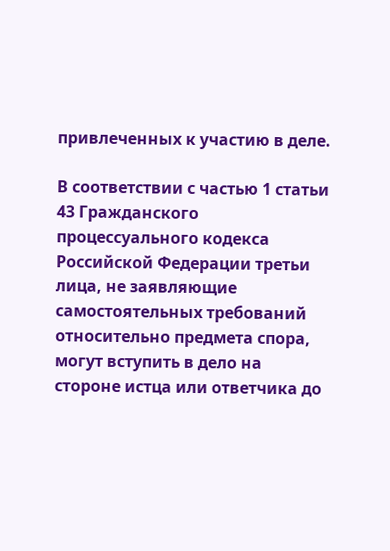привлеченных к участию в деле.

В соответствии с частью 1 статьи 43 Гражданского процессуального кодекса Российской Федерации третьи лица, не заявляющие самостоятельных требований относительно предмета спора, могут вступить в дело на стороне истца или ответчика до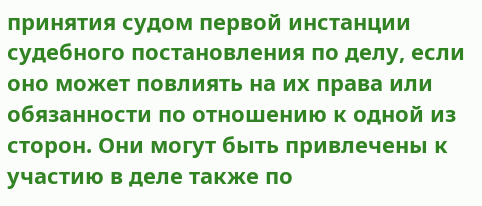принятия судом первой инстанции судебного постановления по делу, если оно может повлиять на их права или обязанности по отношению к одной из сторон. Они могут быть привлечены к участию в деле также по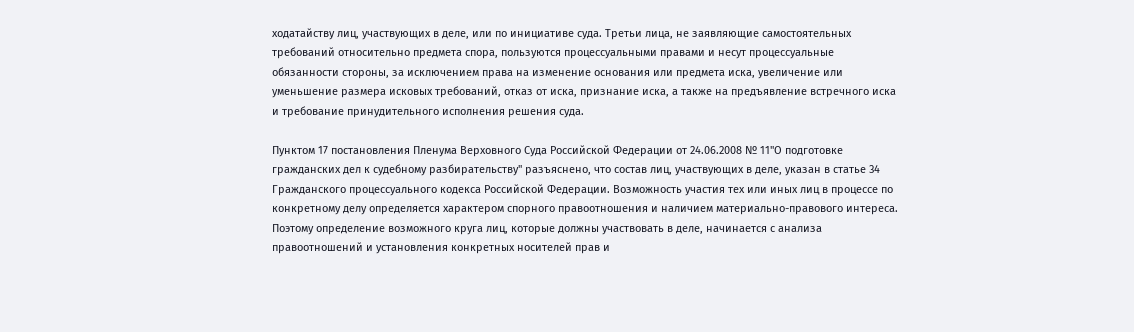ходатайству лиц, участвующих в деле, или по инициативе суда. Третьи лица, не заявляющие самостоятельных требований относительно предмета спора, пользуются процессуальными правами и несут процессуальные обязанности стороны, за исключением права на изменение основания или предмета иска, увеличение или уменьшение размера исковых требований, отказ от иска, признание иска, а также на предъявление встречного иска и требование принудительного исполнения решения суда.

Пунктом 17 постановления Пленума Верховного Суда Российской Федерации от 24.06.2008 № 11"О подготовке гражданских дел к судебному разбирательству" разъяснено, что состав лиц, участвующих в деле, указан в статье 34 Гражданского процессуального кодекса Российской Федерации. Возможность участия тех или иных лиц в процессе по конкретному делу определяется характером спорного правоотношения и наличием материально-правового интереса. Поэтому определение возможного круга лиц, которые должны участвовать в деле, начинается с анализа правоотношений и установления конкретных носителей прав и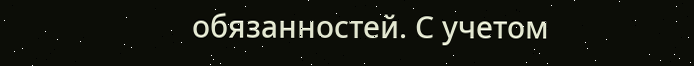обязанностей. С учетом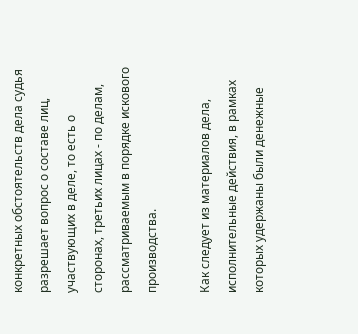конкретных обстоятельств дела судья разрешает вопрос о составе лиц, участвующих в деле, то есть о сторонах, третьих лицах - по делам, рассматриваемым в порядке искового производства.

Как следует из материалов дела, исполнительные действия, в рамках которых удержаны были денежные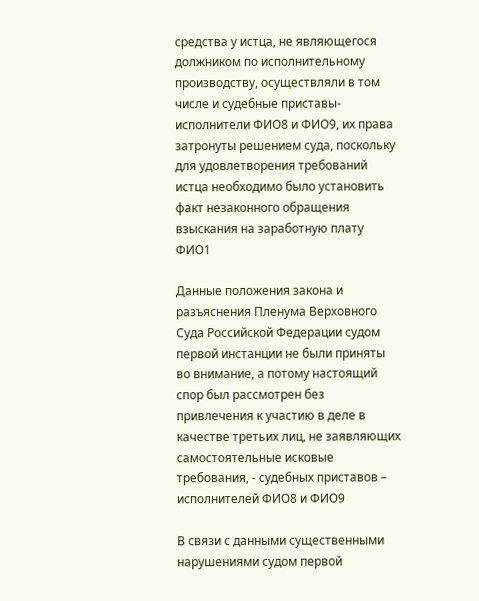средства у истца, не являющегося должником по исполнительному производству, осуществляли в том числе и судебные приставы-исполнители ФИО8 и ФИО9, их права затронуты решением суда, поскольку для удовлетворения требований истца необходимо было установить факт незаконного обращения взыскания на заработную плату ФИО1

Данные положения закона и разъяснения Пленума Верховного Суда Российской Федерации судом первой инстанции не были приняты во внимание, а потому настоящий спор был рассмотрен без привлечения к участию в деле в качестве третьих лиц, не заявляющих самостоятельные исковые требования, - судебных приставов – исполнителей ФИО8 и ФИО9

В связи с данными существенными нарушениями судом первой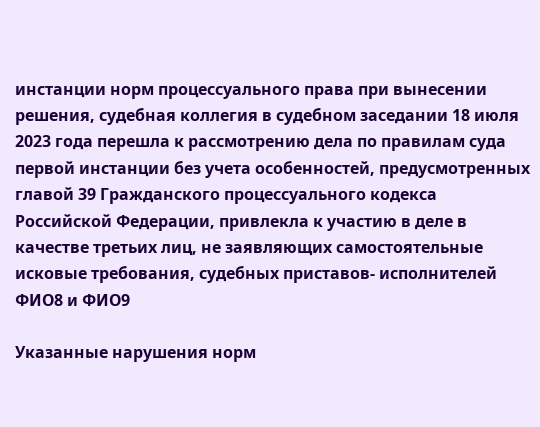инстанции норм процессуального права при вынесении решения, судебная коллегия в судебном заседании 18 июля 2023 года перешла к рассмотрению дела по правилам суда первой инстанции без учета особенностей, предусмотренных главой 39 Гражданского процессуального кодекса Российской Федерации, привлекла к участию в деле в качестве третьих лиц, не заявляющих самостоятельные исковые требования, судебных приставов- исполнителей ФИО8 и ФИО9

Указанные нарушения норм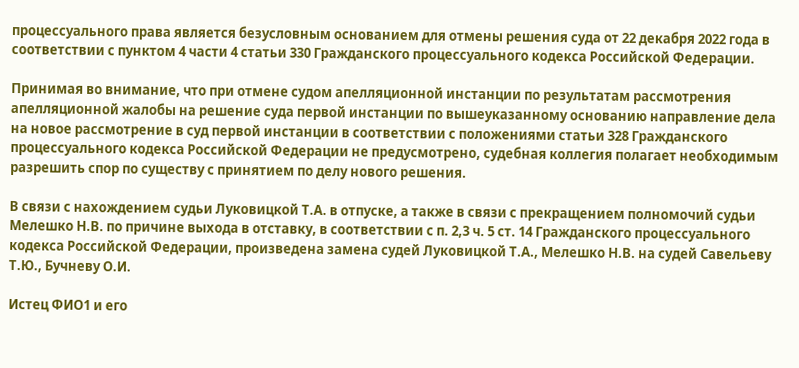процессуального права является безусловным основанием для отмены решения суда от 22 декабря 2022 года в соответствии с пунктом 4 части 4 статьи 330 Гражданского процессуального кодекса Российской Федерации.

Принимая во внимание, что при отмене судом апелляционной инстанции по результатам рассмотрения апелляционной жалобы на решение суда первой инстанции по вышеуказанному основанию направление дела на новое рассмотрение в суд первой инстанции в соответствии с положениями статьи 328 Гражданского процессуального кодекса Российской Федерации не предусмотрено, судебная коллегия полагает необходимым разрешить спор по существу с принятием по делу нового решения.

В связи с нахождением судьи Луковицкой Т.А. в отпуске, а также в связи с прекращением полномочий судьи Мелешко Н.В. по причине выхода в отставку, в соответствии с п. 2,3 ч. 5 ст. 14 Гражданского процессуального кодекса Российской Федерации, произведена замена судей Луковицкой Т.А., Мелешко Н.В. на судей Савельеву Т.Ю., Бучневу О.И.

Истец ФИО1 и его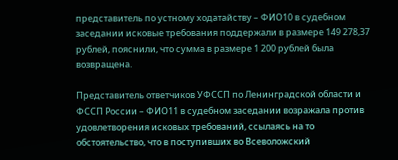представитель по устному ходатайству – ФИО10 в судебном заседании исковые требования поддержали в размере 149 278,37 рублей, пояснили, что сумма в размере 1 200 рублей была возвращена.

Представитель ответчиков УФССП по Ленинградской области и ФССП России – ФИО11 в судебном заседании возражала против удовлетворения исковых требований, ссылаясь на то обстоятельство, что в поступивших во Всеволожский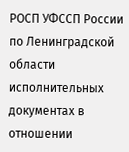РОСП УФССП России по Ленинградской области исполнительных документах в отношении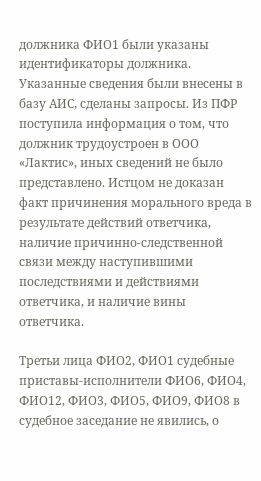должника ФИО1 были указаны идентификаторы должника. Указанные сведения были внесены в базу АИС, сделаны запросы. Из ПФР поступила информация о том, что должник трудоустроен в ООО «Лактис», иных сведений не было представлено. Истцом не доказан факт причинения морального вреда в результате действий ответчика, наличие причинно-следственной связи между наступившими последствиями и действиями ответчика, и наличие вины ответчика.

Третьи лица ФИО2, ФИО1 судебные приставы-исполнители ФИО6, ФИО4, ФИО12, ФИО3, ФИО5, ФИО9, ФИО8 в судебное заседание не явились, о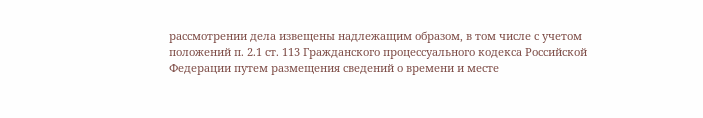рассмотрении дела извещены надлежащим образом, в том числе с учетом положений п. 2.1 ст. 113 Гражданского процессуального кодекса Российской Федерации путем размещения сведений о времени и месте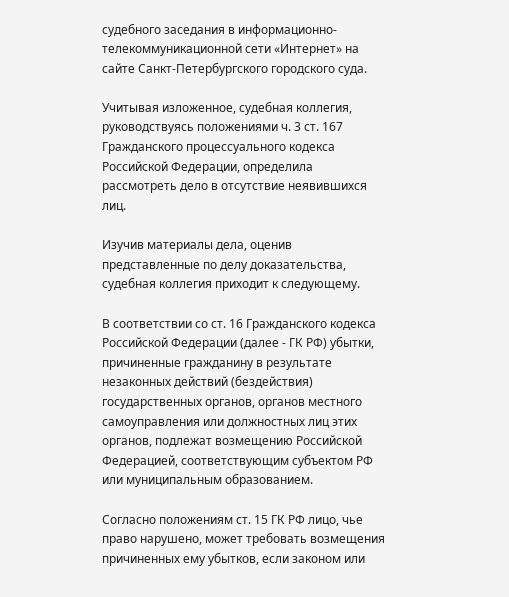судебного заседания в информационно-телекоммуникационной сети «Интернет» на сайте Санкт-Петербургского городского суда.

Учитывая изложенное, судебная коллегия, руководствуясь положениями ч. 3 ст. 167 Гражданского процессуального кодекса Российской Федерации, определила рассмотреть дело в отсутствие неявившихся лиц.

Изучив материалы дела, оценив представленные по делу доказательства, судебная коллегия приходит к следующему.

В соответствии со ст. 16 Гражданского кодекса Российской Федерации (далее - ГК РФ) убытки, причиненные гражданину в результате незаконных действий (бездействия) государственных органов, органов местного самоуправления или должностных лиц этих органов, подлежат возмещению Российской Федерацией, соответствующим субъектом РФ или муниципальным образованием.

Согласно положениям ст. 15 ГК РФ лицо, чье право нарушено, может требовать возмещения причиненных ему убытков, если законом или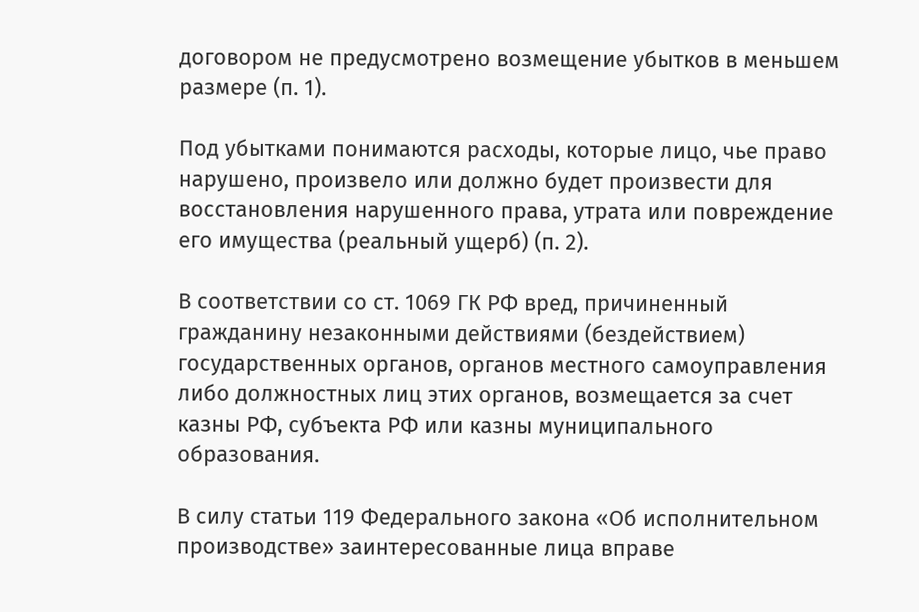договором не предусмотрено возмещение убытков в меньшем размере (п. 1).

Под убытками понимаются расходы, которые лицо, чье право нарушено, произвело или должно будет произвести для восстановления нарушенного права, утрата или повреждение его имущества (реальный ущерб) (п. 2).

В соответствии со ст. 1069 ГК РФ вред, причиненный гражданину незаконными действиями (бездействием) государственных органов, органов местного самоуправления либо должностных лиц этих органов, возмещается за счет казны РФ, субъекта РФ или казны муниципального образования.

В силу статьи 119 Федерального закона «Об исполнительном производстве» заинтересованные лица вправе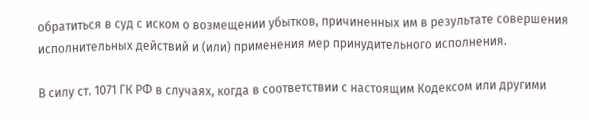обратиться в суд с иском о возмещении убытков, причиненных им в результате совершения исполнительных действий и (или) применения мер принудительного исполнения.

В силу ст. 1071 ГК РФ в случаях, когда в соответствии с настоящим Кодексом или другими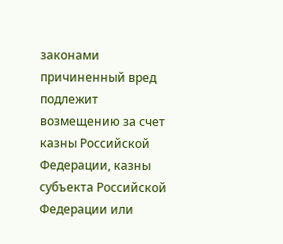законами причиненный вред подлежит возмещению за счет казны Российской Федерации, казны субъекта Российской Федерации или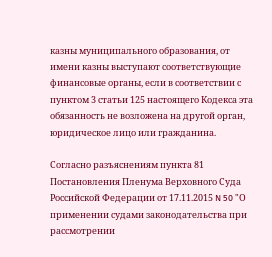казны муниципального образования, от имени казны выступают соответствующие финансовые органы, если в соответствии с пунктом 3 статьи 125 настоящего Кодекса эта обязанность не возложена на другой орган, юридическое лицо или гражданина.

Согласно разъяснениям пункта 81 Постановления Пленума Верховного Суда Российской Федерации от 17.11.2015 N 50 "О применении судами законодательства при рассмотрении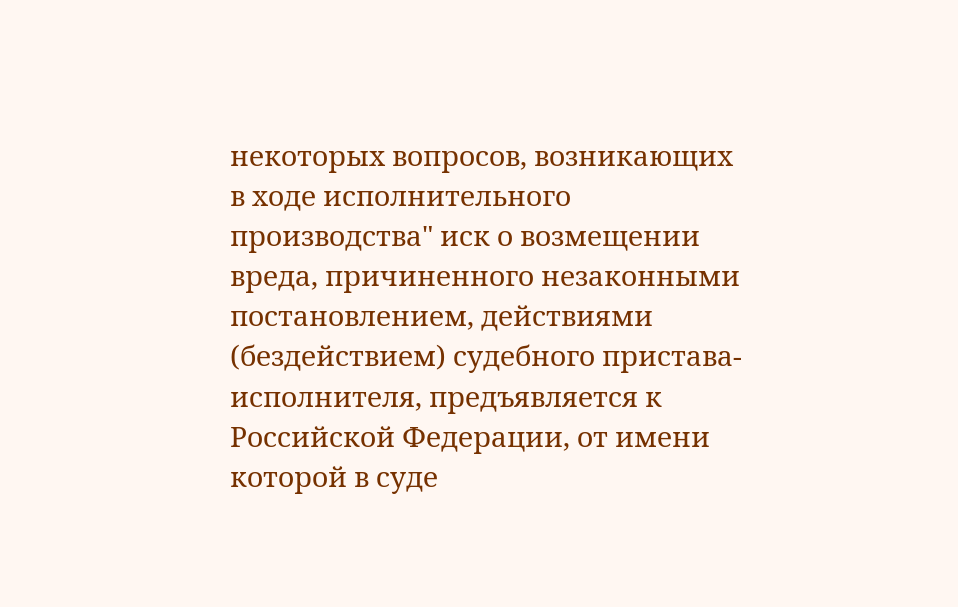некоторых вопросов, возникающих в ходе исполнительного производства" иск о возмещении вреда, причиненного незаконными постановлением, действиями (бездействием) судебного пристава-исполнителя, предъявляется к Российской Федерации, от имени которой в суде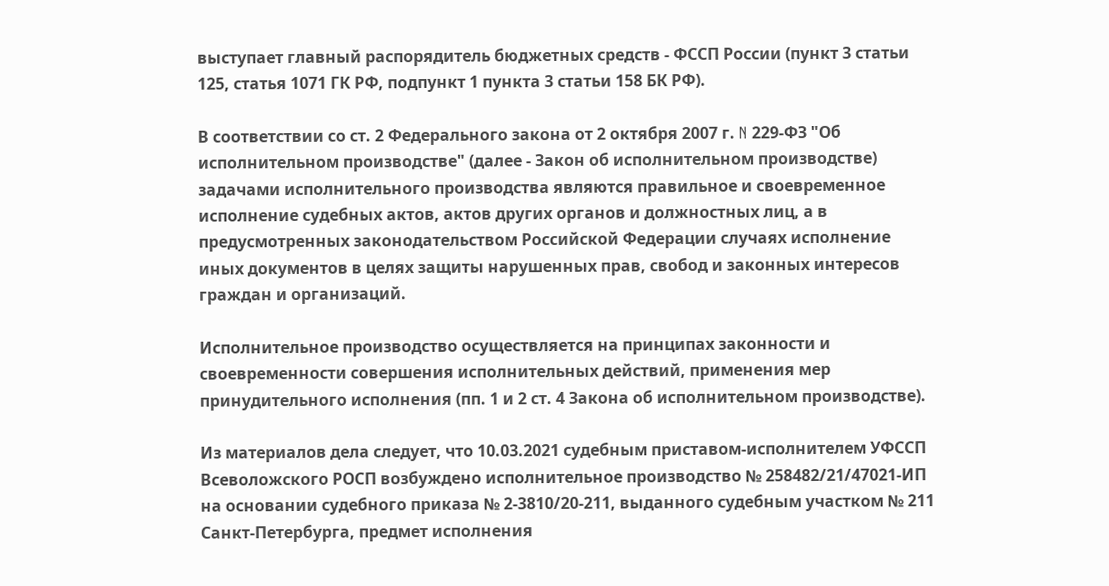выступает главный распорядитель бюджетных средств - ФССП России (пункт 3 статьи 125, статья 1071 ГК РФ, подпункт 1 пункта 3 статьи 158 БК РФ).

В соответствии со ст. 2 Федерального закона от 2 октября 2007 г. N 229-ФЗ "Об исполнительном производстве" (далее - Закон об исполнительном производстве) задачами исполнительного производства являются правильное и своевременное исполнение судебных актов, актов других органов и должностных лиц, а в предусмотренных законодательством Российской Федерации случаях исполнение иных документов в целях защиты нарушенных прав, свобод и законных интересов граждан и организаций.

Исполнительное производство осуществляется на принципах законности и своевременности совершения исполнительных действий, применения мер принудительного исполнения (пп. 1 и 2 ст. 4 Закона об исполнительном производстве).

Из материалов дела следует, что 10.03.2021 судебным приставом-исполнителем УФССП Всеволожского РОСП возбуждено исполнительное производство № 258482/21/47021-ИП на основании судебного приказа № 2-3810/20-211, выданного судебным участком № 211 Санкт-Петербурга, предмет исполнения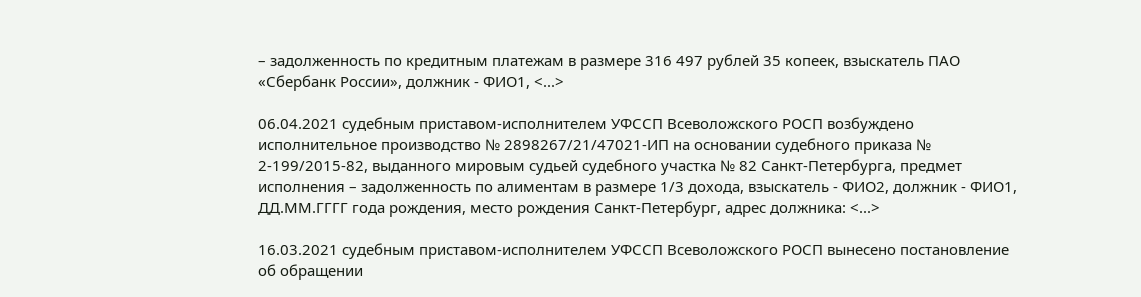– задолженность по кредитным платежам в размере 316 497 рублей 35 копеек, взыскатель ПАО «Сбербанк России», должник - ФИО1, <...>

06.04.2021 судебным приставом-исполнителем УФССП Всеволожского РОСП возбуждено исполнительное производство № 2898267/21/47021-ИП на основании судебного приказа № 2-199/2015-82, выданного мировым судьей судебного участка № 82 Санкт-Петербурга, предмет исполнения – задолженность по алиментам в размере 1/3 дохода, взыскатель - ФИО2, должник - ФИО1, ДД.ММ.ГГГГ года рождения, место рождения Санкт-Петербург, адрес должника: <...>

16.03.2021 судебным приставом-исполнителем УФССП Всеволожского РОСП вынесено постановление об обращении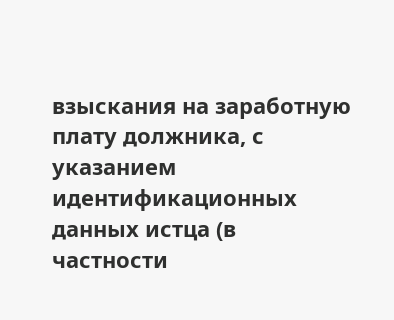взыскания на заработную плату должника, с указанием идентификационных данных истца (в частности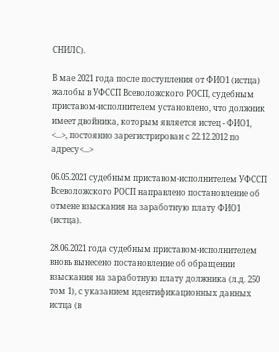СНИЛС).

В мае 2021 года после поступления от ФИО1 (истца) жалобы в УФССП Всеволожского РОСП, судебным приставом-исполнителем установлено, что должник имеет двойника, которым является истец - ФИО1, <...>, постоянно зарегистрирован с 22.12.2012 по адресу<...>

06.05.2021 судебным приставом-исполнителем УФССП Всеволожского РОСП направлено постановление об отмене взыскания на заработную плату ФИО1 (истца).

28.06.2021 года судебным приставом-исполнителем вновь вынесено постановление об обращении взыскания на заработную плату должника (л.д. 250 том 1), с указанием идентификационных данных истца (в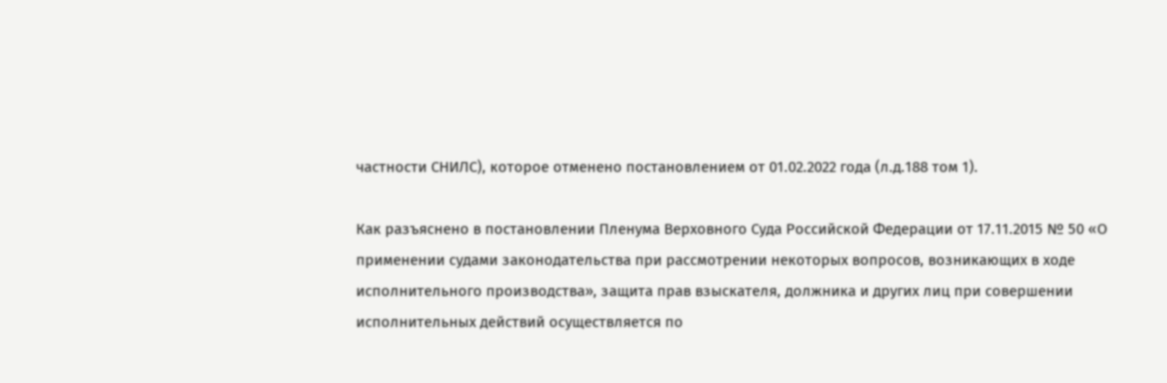частности СНИЛС), которое отменено постановлением от 01.02.2022 года (л.д.188 том 1).

Как разъяснено в постановлении Пленума Верховного Суда Российской Федерации от 17.11.2015 № 50 «О применении судами законодательства при рассмотрении некоторых вопросов, возникающих в ходе исполнительного производства», защита прав взыскателя, должника и других лиц при совершении исполнительных действий осуществляется по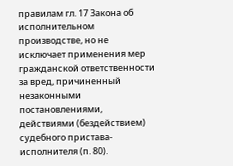правилам гл. 17 Закона об исполнительном производстве, но не исключает применения мер гражданской ответственности за вред, причиненный незаконными постановлениями, действиями (бездействием) судебного пристава-исполнителя (п. 80).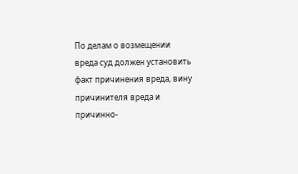По делам о возмещении вреда суд должен установить факт причинения вреда, вину причинителя вреда и причинно-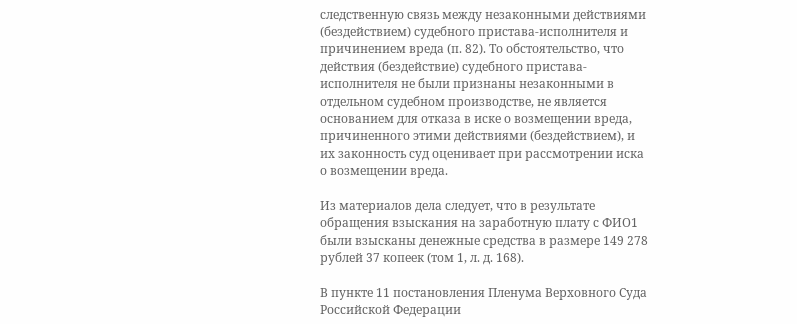следственную связь между незаконными действиями (бездействием) судебного пристава-исполнителя и причинением вреда (п. 82). То обстоятельство, что действия (бездействие) судебного пристава-исполнителя не были признаны незаконными в отдельном судебном производстве, не является основанием для отказа в иске о возмещении вреда, причиненного этими действиями (бездействием), и их законность суд оценивает при рассмотрении иска о возмещении вреда.

Из материалов дела следует, что в результате обращения взыскания на заработную плату с ФИО1 были взысканы денежные средства в размере 149 278 рублей 37 копеек (том 1, л. д. 168).

В пункте 11 постановления Пленума Верховного Суда Российской Федерации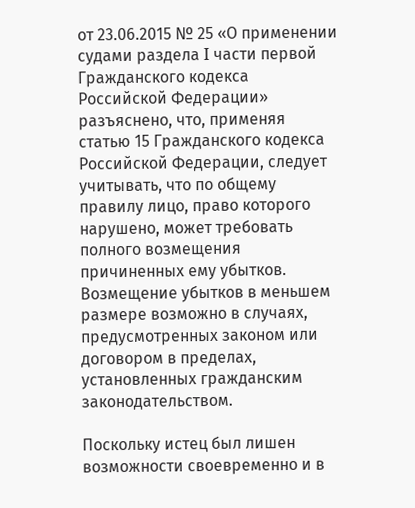от 23.06.2015 № 25 «О применении судами раздела I части первой Гражданского кодекса Российской Федерации» разъяснено, что, применяя статью 15 Гражданского кодекса Российской Федерации, следует учитывать, что по общему правилу лицо, право которого нарушено, может требовать полного возмещения причиненных ему убытков. Возмещение убытков в меньшем размере возможно в случаях, предусмотренных законом или договором в пределах, установленных гражданским законодательством.

Поскольку истец был лишен возможности своевременно и в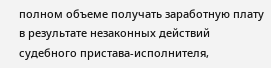полном объеме получать заработную плату в результате незаконных действий судебного пристава-исполнителя,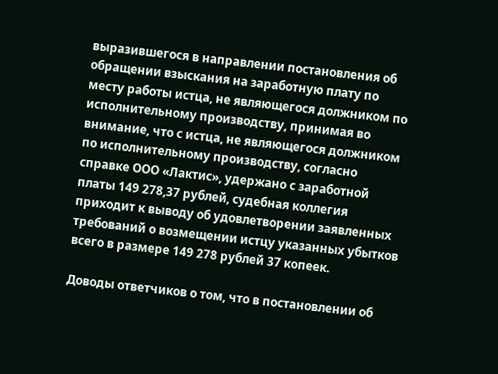выразившегося в направлении постановления об обращении взыскания на заработную плату по месту работы истца, не являющегося должником по исполнительному производству, принимая во внимание, что с истца, не являющегося должником по исполнительному производству, согласно справке ООО «Лактис», удержано с заработной платы 149 278,37 рублей, судебная коллегия приходит к выводу об удовлетворении заявленных требований о возмещении истцу указанных убытков всего в размере 149 278 рублей 37 копеек.

Доводы ответчиков о том, что в постановлении об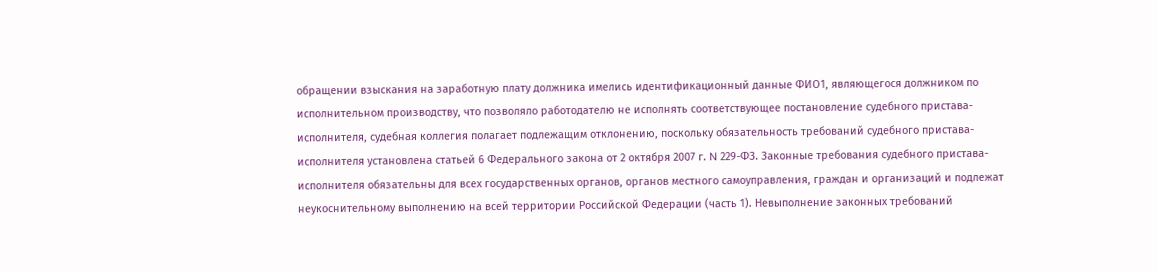обращении взыскания на заработную плату должника имелись идентификационный данные ФИО1, являющегося должником по исполнительном производству, что позволяло работодателю не исполнять соответствующее постановление судебного пристава-исполнителя, судебная коллегия полагает подлежащим отклонению, поскольку обязательность требований судебного пристава-исполнителя установлена статьей 6 Федерального закона от 2 октября 2007 г. N 229-ФЗ. Законные требования судебного пристава-исполнителя обязательны для всех государственных органов, органов местного самоуправления, граждан и организаций и подлежат неукоснительному выполнению на всей территории Российской Федерации (часть 1). Невыполнение законных требований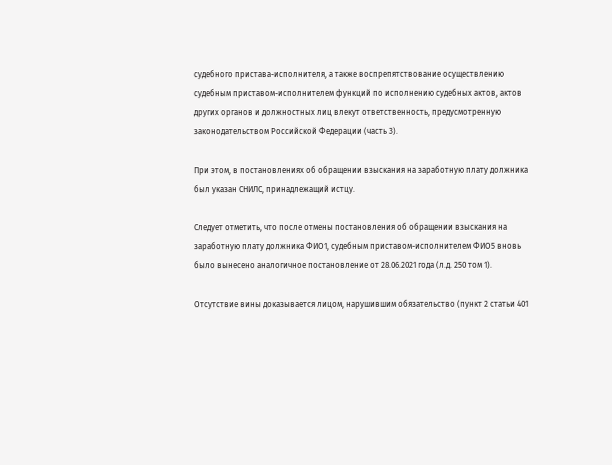судебного пристава-исполнителя, а также воспрепятствование осуществлению судебным приставом-исполнителем функций по исполнению судебных актов, актов других органов и должностных лиц влекут ответственность, предусмотренную законодательством Российской Федерации (часть 3).

При этом, в постановлениях об обращении взыскания на заработную плату должника был указан СНИЛС, принадлежащий истцу.

Следует отметить, что после отмены постановления об обращении взыскания на заработную плату должника ФИО1, судебным приставом-исполнителем ФИО5 вновь было вынесено аналогичное постановление от 28.06.2021 года (л.д. 250 том 1).

Отсутствие вины доказывается лицом, нарушившим обязательство (пункт 2 статьи 401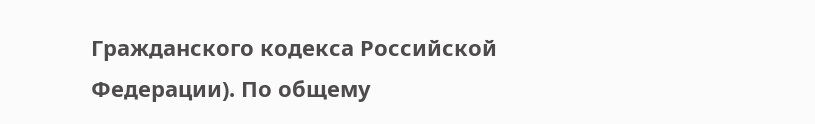Гражданского кодекса Российской Федерации). По общему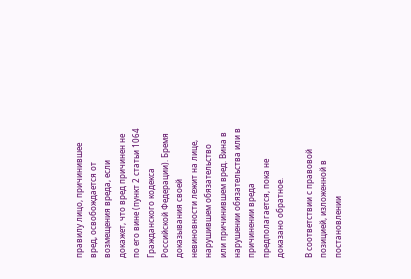правилу лицо, причинившее вред, освобождается от возмещения вреда, если докажет, что вред причинен не по его вине (пункт 2 статьи 1064 Гражданского кодекса Российской Федерации). Бремя доказывания своей невиновности лежит на лице, нарушившем обязательство или причинившем вред. Вина в нарушении обязательства или в причинении вреда предполагается, пока не доказано обратное.

В соответствии с правовой позицией, изложенной в постановлении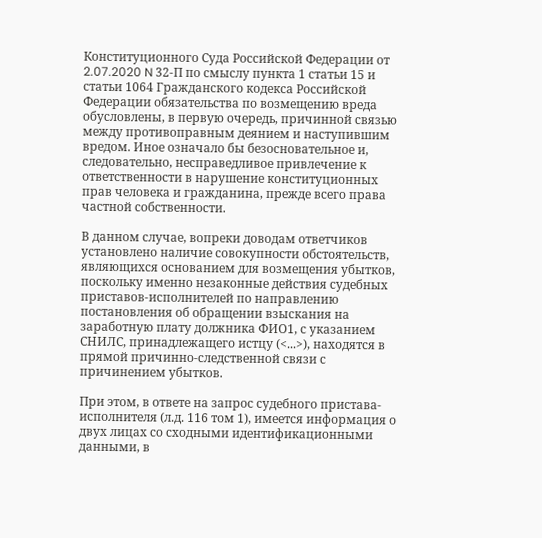Конституционного Суда Российской Федерации от 2.07.2020 N 32-П по смыслу пункта 1 статьи 15 и статьи 1064 Гражданского кодекса Российской Федерации обязательства по возмещению вреда обусловлены, в первую очередь, причинной связью между противоправным деянием и наступившим вредом. Иное означало бы безосновательное и, следовательно, несправедливое привлечение к ответственности в нарушение конституционных прав человека и гражданина, прежде всего права частной собственности.

В данном случае, вопреки доводам ответчиков установлено наличие совокупности обстоятельств, являющихся основанием для возмещения убытков, поскольку именно незаконные действия судебных приставов-исполнителей по направлению постановления об обращении взыскания на заработную плату должника ФИО1, с указанием СНИЛС, принадлежащего истцу (<...>), находятся в прямой причинно-следственной связи с причинением убытков.

При этом, в ответе на запрос судебного пристава-исполнителя (л.д. 116 том 1), имеется информация о двух лицах со сходными идентификационными данными, в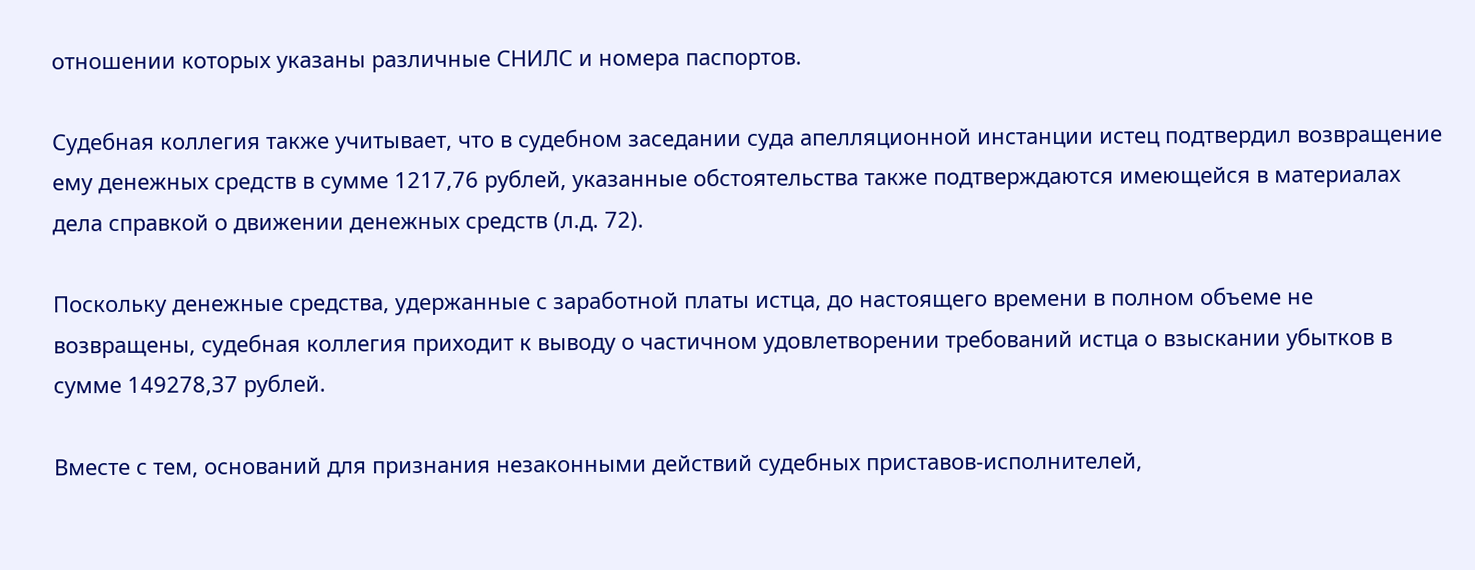отношении которых указаны различные СНИЛС и номера паспортов.

Судебная коллегия также учитывает, что в судебном заседании суда апелляционной инстанции истец подтвердил возвращение ему денежных средств в сумме 1217,76 рублей, указанные обстоятельства также подтверждаются имеющейся в материалах дела справкой о движении денежных средств (л.д. 72).

Поскольку денежные средства, удержанные с заработной платы истца, до настоящего времени в полном объеме не возвращены, судебная коллегия приходит к выводу о частичном удовлетворении требований истца о взыскании убытков в сумме 149278,37 рублей.

Вместе с тем, оснований для признания незаконными действий судебных приставов-исполнителей,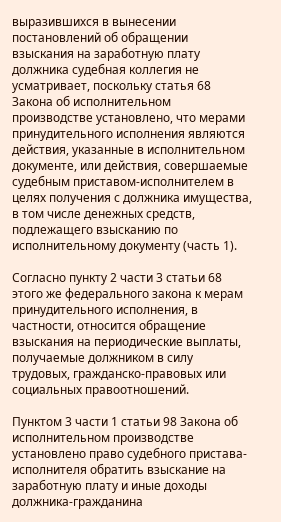выразившихся в вынесении постановлений об обращении взыскания на заработную плату должника судебная коллегия не усматривает, поскольку статья 68 Закона об исполнительном производстве установлено, что мерами принудительного исполнения являются действия, указанные в исполнительном документе, или действия, совершаемые судебным приставом-исполнителем в целях получения с должника имущества, в том числе денежных средств, подлежащего взысканию по исполнительному документу (часть 1).

Согласно пункту 2 части 3 статьи 68 этого же федерального закона к мерам принудительного исполнения, в частности, относится обращение взыскания на периодические выплаты, получаемые должником в силу трудовых, гражданско-правовых или социальных правоотношений.

Пунктом 3 части 1 статьи 98 Закона об исполнительном производстве установлено право судебного пристава-исполнителя обратить взыскание на заработную плату и иные доходы должника-гражданина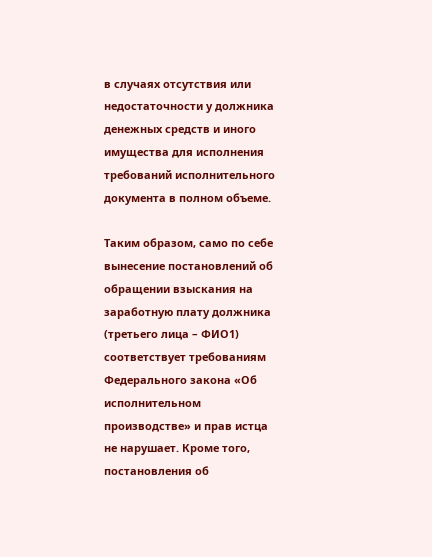в случаях отсутствия или недостаточности у должника денежных средств и иного имущества для исполнения требований исполнительного документа в полном объеме.

Таким образом, само по себе вынесение постановлений об обращении взыскания на заработную плату должника (третьего лица – ФИО1) соответствует требованиям Федерального закона «Об исполнительном производстве» и прав истца не нарушает. Кроме того, постановления об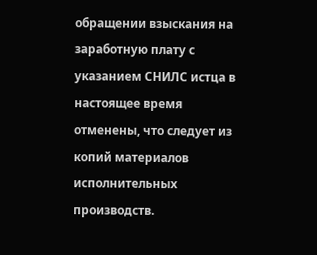обращении взыскания на заработную плату с указанием СНИЛС истца в настоящее время отменены, что следует из копий материалов исполнительных производств.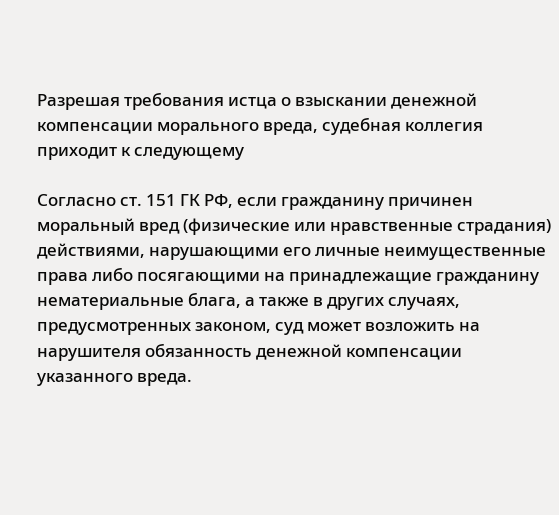Разрешая требования истца о взыскании денежной компенсации морального вреда, судебная коллегия приходит к следующему

Согласно ст. 151 ГК РФ, если гражданину причинен моральный вред (физические или нравственные страдания) действиями, нарушающими его личные неимущественные права либо посягающими на принадлежащие гражданину нематериальные блага, а также в других случаях, предусмотренных законом, суд может возложить на нарушителя обязанность денежной компенсации указанного вреда.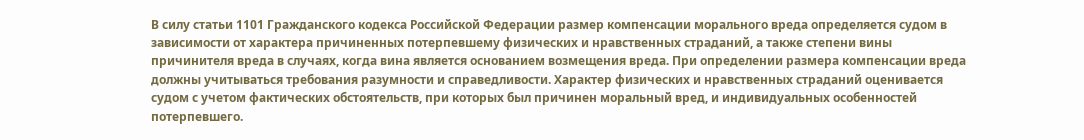В силу статьи 1101 Гражданского кодекса Российской Федерации размер компенсации морального вреда определяется судом в зависимости от характера причиненных потерпевшему физических и нравственных страданий, а также степени вины причинителя вреда в случаях, когда вина является основанием возмещения вреда. При определении размера компенсации вреда должны учитываться требования разумности и справедливости. Характер физических и нравственных страданий оценивается судом с учетом фактических обстоятельств, при которых был причинен моральный вред, и индивидуальных особенностей потерпевшего.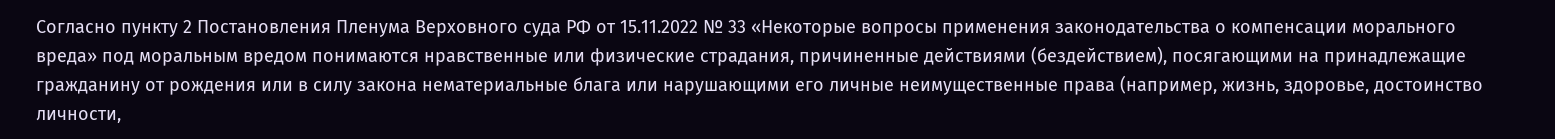Согласно пункту 2 Постановления Пленума Верховного суда РФ от 15.11.2022 № 33 «Некоторые вопросы применения законодательства о компенсации морального вреда» под моральным вредом понимаются нравственные или физические страдания, причиненные действиями (бездействием), посягающими на принадлежащие гражданину от рождения или в силу закона нематериальные блага или нарушающими его личные неимущественные права (например, жизнь, здоровье, достоинство личности,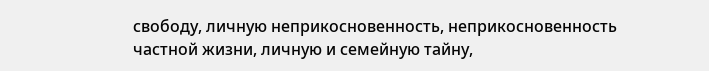свободу, личную неприкосновенность, неприкосновенность частной жизни, личную и семейную тайну,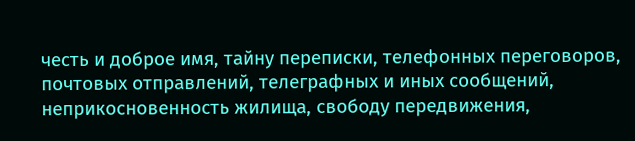честь и доброе имя, тайну переписки, телефонных переговоров, почтовых отправлений, телеграфных и иных сообщений, неприкосновенность жилища, свободу передвижения,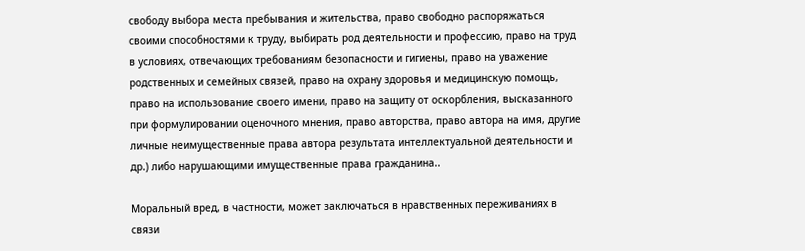свободу выбора места пребывания и жительства, право свободно распоряжаться своими способностями к труду, выбирать род деятельности и профессию, право на труд в условиях, отвечающих требованиям безопасности и гигиены, право на уважение родственных и семейных связей, право на охрану здоровья и медицинскую помощь, право на использование своего имени, право на защиту от оскорбления, высказанного при формулировании оценочного мнения, право авторства, право автора на имя, другие личные неимущественные права автора результата интеллектуальной деятельности и др.) либо нарушающими имущественные права гражданина..

Моральный вред, в частности, может заключаться в нравственных переживаниях в связи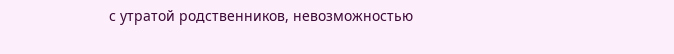с утратой родственников, невозможностью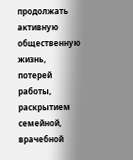продолжать активную общественную жизнь, потерей работы, раскрытием семейной, врачебной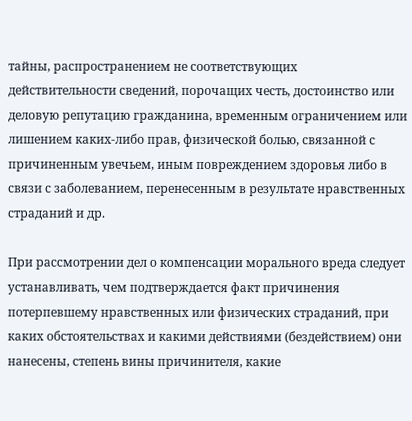тайны, распространением не соответствующих действительности сведений, порочащих честь, достоинство или деловую репутацию гражданина, временным ограничением или лишением каких-либо прав, физической болью, связанной с причиненным увечьем, иным повреждением здоровья либо в связи с заболеванием, перенесенным в результате нравственных страданий и др.

При рассмотрении дел о компенсации морального вреда следует устанавливать, чем подтверждается факт причинения потерпевшему нравственных или физических страданий, при каких обстоятельствах и какими действиями (бездействием) они нанесены, степень вины причинителя, какие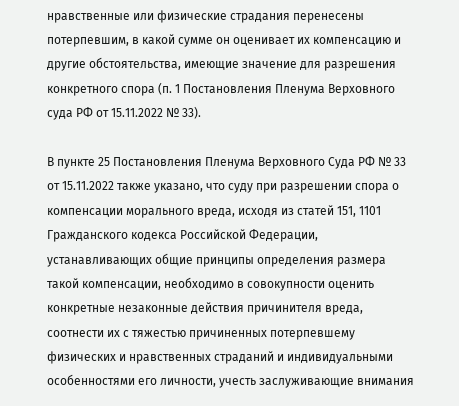нравственные или физические страдания перенесены потерпевшим, в какой сумме он оценивает их компенсацию и другие обстоятельства, имеющие значение для разрешения конкретного спора (п. 1 Постановления Пленума Верховного суда РФ от 15.11.2022 № 33).

В пункте 25 Постановления Пленума Верховного Суда РФ № 33 от 15.11.2022 также указано, что суду при разрешении спора о компенсации морального вреда, исходя из статей 151, 1101 Гражданского кодекса Российской Федерации, устанавливающих общие принципы определения размера такой компенсации, необходимо в совокупности оценить конкретные незаконные действия причинителя вреда, соотнести их с тяжестью причиненных потерпевшему физических и нравственных страданий и индивидуальными особенностями его личности, учесть заслуживающие внимания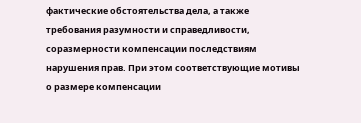фактические обстоятельства дела, а также требования разумности и справедливости, соразмерности компенсации последствиям нарушения прав. При этом соответствующие мотивы о размере компенсации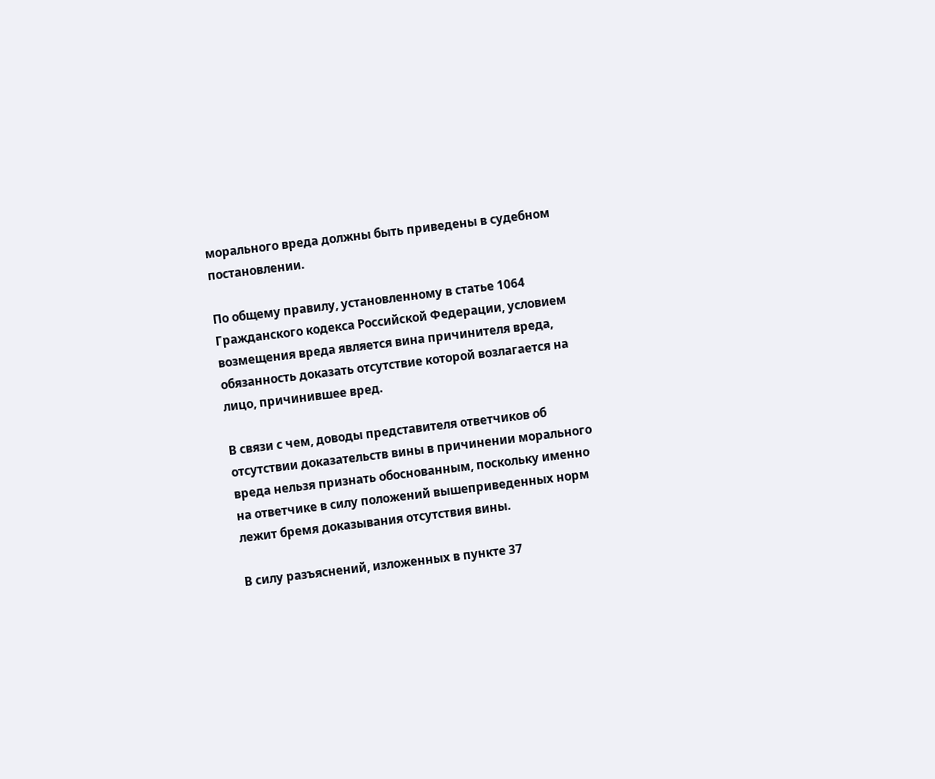морального вреда должны быть приведены в судебном постановлении.

По общему правилу, установленному в статье 1064 Гражданского кодекса Российской Федерации, условием возмещения вреда является вина причинителя вреда, обязанность доказать отсутствие которой возлагается на лицо, причинившее вред.

В связи с чем, доводы представителя ответчиков об отсутствии доказательств вины в причинении морального вреда нельзя признать обоснованным, поскольку именно на ответчике в силу положений вышеприведенных норм лежит бремя доказывания отсутствия вины.

В силу разъяснений, изложенных в пункте 37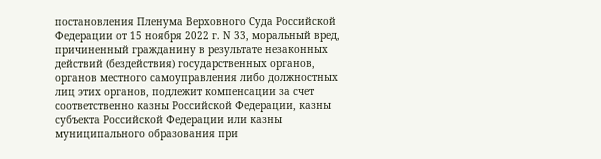постановления Пленума Верховного Суда Российской Федерации от 15 ноября 2022 г. N 33, моральный вред, причиненный гражданину в результате незаконных действий (бездействия) государственных органов, органов местного самоуправления либо должностных лиц этих органов, подлежит компенсации за счет соответственно казны Российской Федерации, казны субъекта Российской Федерации или казны муниципального образования при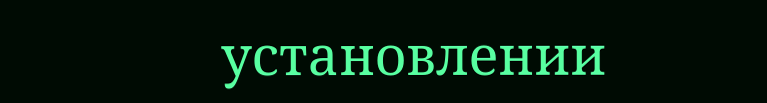установлении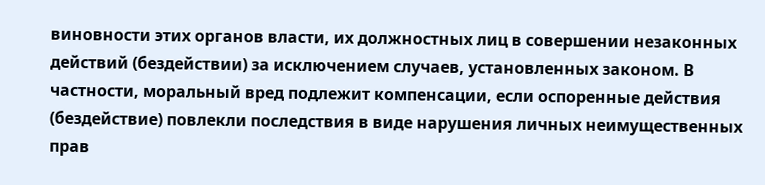виновности этих органов власти, их должностных лиц в совершении незаконных действий (бездействии) за исключением случаев, установленных законом. В частности, моральный вред подлежит компенсации, если оспоренные действия (бездействие) повлекли последствия в виде нарушения личных неимущественных прав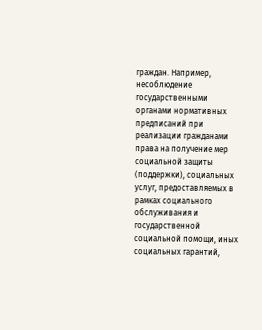граждан. Например, несоблюдение государственными органами нормативных предписаний при реализации гражданами права на получение мер социальной защиты (поддержки), социальных услуг, предоставляемых в рамках социального обслуживания и государственной социальной помощи, иных социальных гарантий,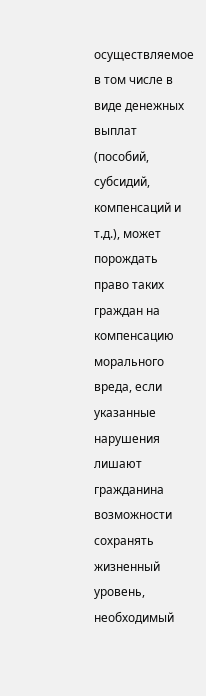осуществляемое в том числе в виде денежных выплат (пособий, субсидий, компенсаций и т.д.), может порождать право таких граждан на компенсацию морального вреда, если указанные нарушения лишают гражданина возможности сохранять жизненный уровень, необходимый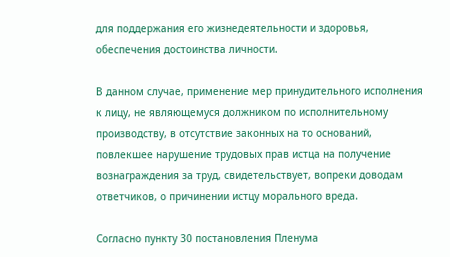для поддержания его жизнедеятельности и здоровья, обеспечения достоинства личности.

В данном случае, применение мер принудительного исполнения к лицу, не являющемуся должником по исполнительному производству, в отсутствие законных на то оснований, повлекшее нарушение трудовых прав истца на получение вознаграждения за труд, свидетельствует, вопреки доводам ответчиков, о причинении истцу морального вреда.

Согласно пункту 30 постановления Пленума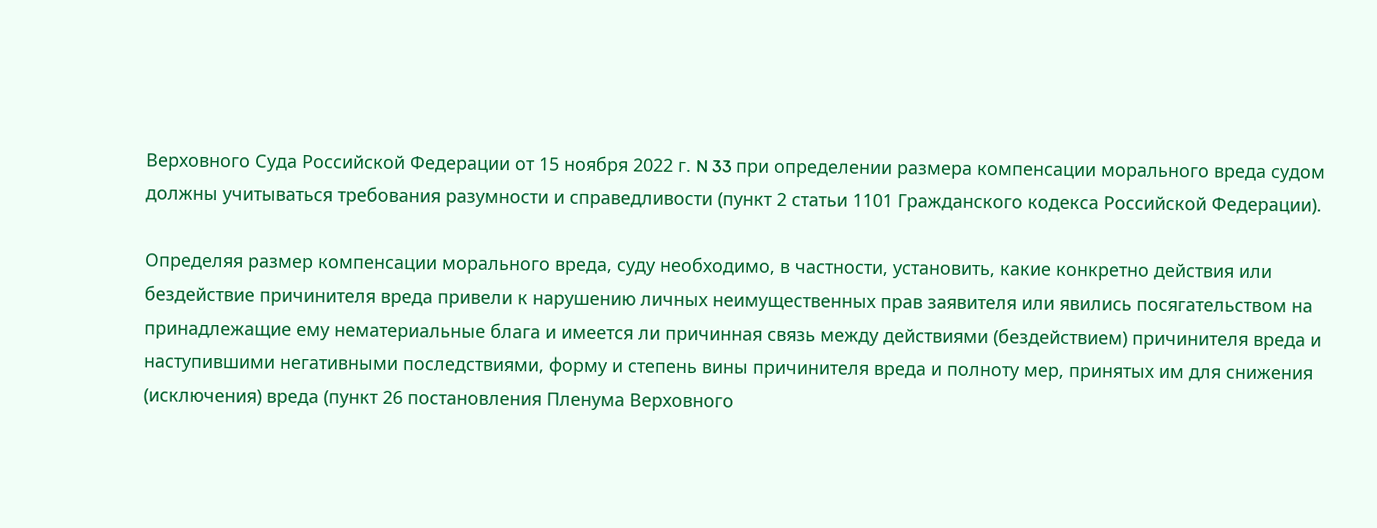Верховного Суда Российской Федерации от 15 ноября 2022 г. N 33 при определении размера компенсации морального вреда судом должны учитываться требования разумности и справедливости (пункт 2 статьи 1101 Гражданского кодекса Российской Федерации).

Определяя размер компенсации морального вреда, суду необходимо, в частности, установить, какие конкретно действия или бездействие причинителя вреда привели к нарушению личных неимущественных прав заявителя или явились посягательством на принадлежащие ему нематериальные блага и имеется ли причинная связь между действиями (бездействием) причинителя вреда и наступившими негативными последствиями, форму и степень вины причинителя вреда и полноту мер, принятых им для снижения (исключения) вреда (пункт 26 постановления Пленума Верховного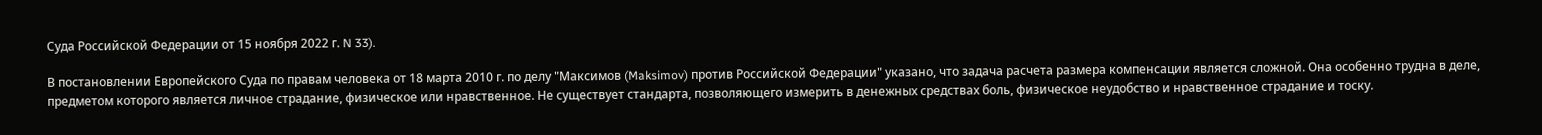Суда Российской Федерации от 15 ноября 2022 г. N 33).

В постановлении Европейского Суда по правам человека от 18 марта 2010 г. по делу "Максимов (Maksimov) против Российской Федерации" указано, что задача расчета размера компенсации является сложной. Она особенно трудна в деле, предметом которого является личное страдание, физическое или нравственное. Не существует стандарта, позволяющего измерить в денежных средствах боль, физическое неудобство и нравственное страдание и тоску.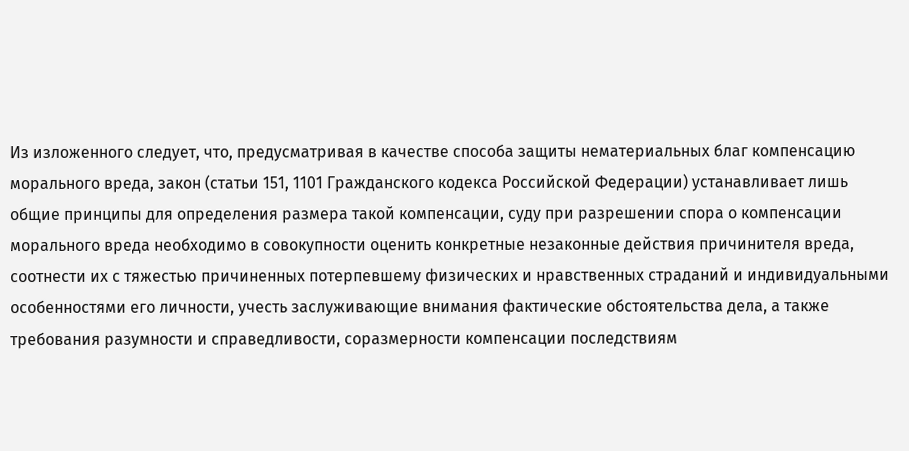Из изложенного следует, что, предусматривая в качестве способа защиты нематериальных благ компенсацию морального вреда, закон (статьи 151, 1101 Гражданского кодекса Российской Федерации) устанавливает лишь общие принципы для определения размера такой компенсации, суду при разрешении спора о компенсации морального вреда необходимо в совокупности оценить конкретные незаконные действия причинителя вреда, соотнести их с тяжестью причиненных потерпевшему физических и нравственных страданий и индивидуальными особенностями его личности, учесть заслуживающие внимания фактические обстоятельства дела, а также требования разумности и справедливости, соразмерности компенсации последствиям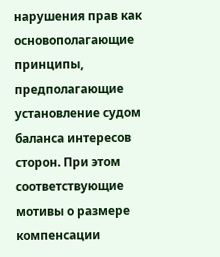нарушения прав как основополагающие принципы, предполагающие установление судом баланса интересов сторон. При этом соответствующие мотивы о размере компенсации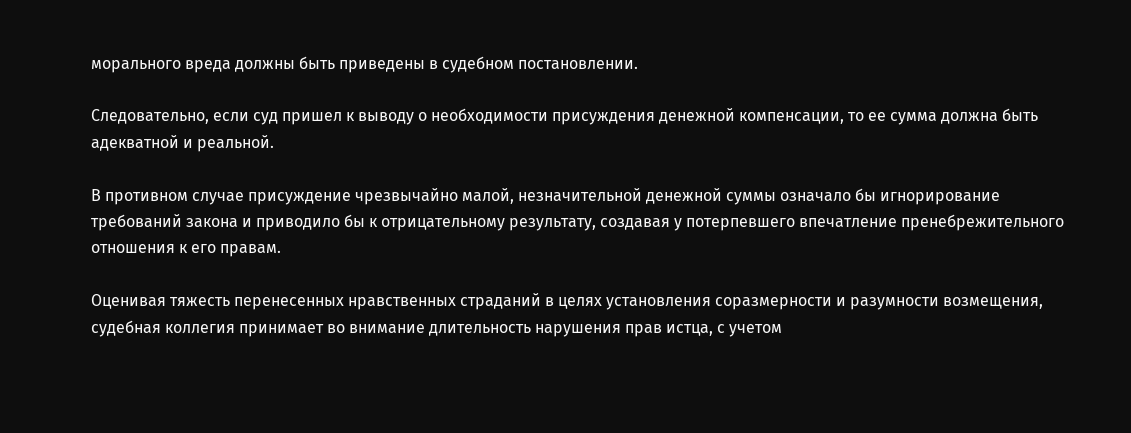морального вреда должны быть приведены в судебном постановлении.

Следовательно, если суд пришел к выводу о необходимости присуждения денежной компенсации, то ее сумма должна быть адекватной и реальной.

В противном случае присуждение чрезвычайно малой, незначительной денежной суммы означало бы игнорирование требований закона и приводило бы к отрицательному результату, создавая у потерпевшего впечатление пренебрежительного отношения к его правам.

Оценивая тяжесть перенесенных нравственных страданий в целях установления соразмерности и разумности возмещения, судебная коллегия принимает во внимание длительность нарушения прав истца, с учетом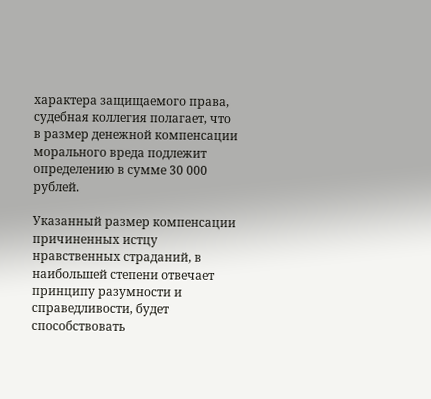характера защищаемого права, судебная коллегия полагает, что в размер денежной компенсации морального вреда подлежит определению в сумме 30 000 рублей.

Указанный размер компенсации причиненных истцу нравственных страданий, в наибольшей степени отвечает принципу разумности и справедливости, будет способствовать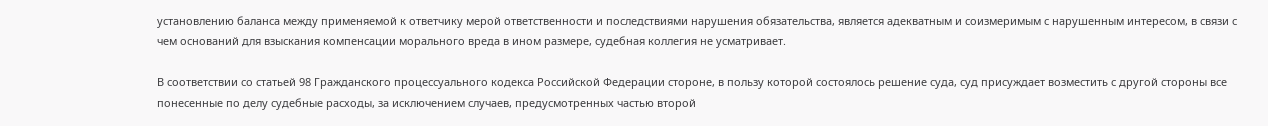установлению баланса между применяемой к ответчику мерой ответственности и последствиями нарушения обязательства, является адекватным и соизмеримым с нарушенным интересом, в связи с чем оснований для взыскания компенсации морального вреда в ином размере, судебная коллегия не усматривает.

В соответствии со статьей 98 Гражданского процессуального кодекса Российской Федерации стороне, в пользу которой состоялось решение суда, суд присуждает возместить с другой стороны все понесенные по делу судебные расходы, за исключением случаев, предусмотренных частью второй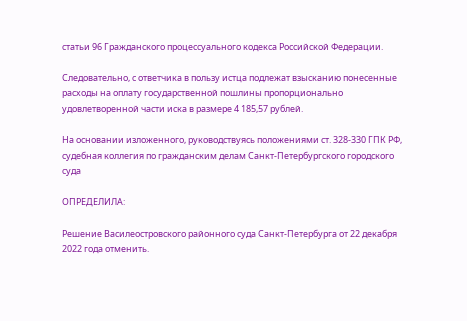статьи 96 Гражданского процессуального кодекса Российской Федерации.

Следовательно, с ответчика в пользу истца подлежат взысканию понесенные расходы на оплату государственной пошлины пропорционально удовлетворенной части иска в размере 4 185,57 рублей.

На основании изложенного, руководствуясь положениями ст. 328-330 ГПК РФ, судебная коллегия по гражданским делам Санкт-Петербургского городского суда

ОПРЕДЕЛИЛА:

Решение Василеостровского районного суда Санкт-Петербурга от 22 декабря 2022 года отменить.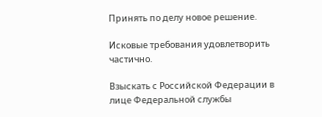Принять по делу новое решение.

Исковые требования удовлетворить частично.

Взыскать с Российской Федерации в лице Федеральной службы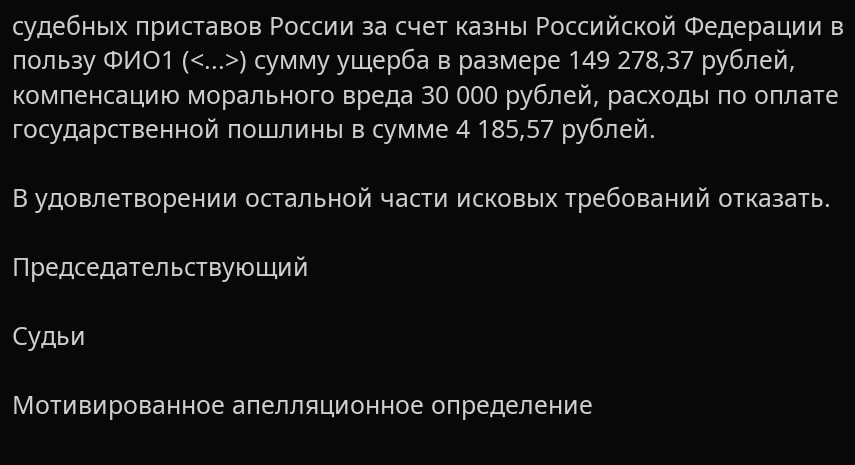судебных приставов России за счет казны Российской Федерации в пользу ФИО1 (<...>) сумму ущерба в размере 149 278,37 рублей, компенсацию морального вреда 30 000 рублей, расходы по оплате государственной пошлины в сумме 4 185,57 рублей.

В удовлетворении остальной части исковых требований отказать.

Председательствующий

Судьи

Мотивированное апелляционное определение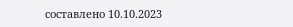составлено 10.10.2023